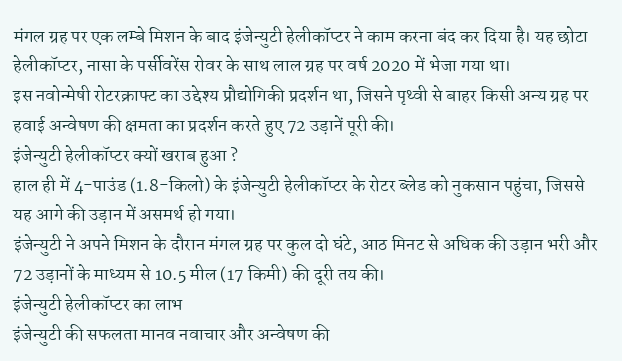मंगल ग्रह पर एक लम्बे मिशन के बाद इंजेन्युटी हेलीकॉप्टर ने काम करना बंद कर दिया है। यह छोटा हेलीकॉप्टर, नासा के पर्सीवरेंस रोवर के साथ लाल ग्रह पर वर्ष 2020 में भेजा गया था।
इस नवोन्मेषी रोटरक्राफ्ट का उद्देश्य प्रौद्योगिकी प्रदर्शन था, जिसने पृथ्वी से बाहर किसी अन्य ग्रह पर हवाई अन्वेषण की क्षमता का प्रदर्शन करते हुए 72 उड़ानें पूरी की।
इंजेन्युटी हेलीकॉप्टर क्यों खराब हुआ ?
हाल ही में 4-पाउंड (1.8-किलो) के इंजेन्युटी हेलीकॉप्टर के रोटर ब्लेड को नुकसान पहुंचा, जिससे यह आगे की उड़ान में असमर्थ हो गया।
इंजेन्युटी ने अपने मिशन के दौरान मंगल ग्रह पर कुल दो घंटे, आठ मिनट से अधिक की उड़ान भरी और 72 उड़ानों के माध्यम से 10.5 मील (17 किमी) की दूरी तय की।
इंजेन्युटी हेलीकॉप्टर का लाभ
इंजेन्युटी की सफलता मानव नवाचार और अन्वेषण की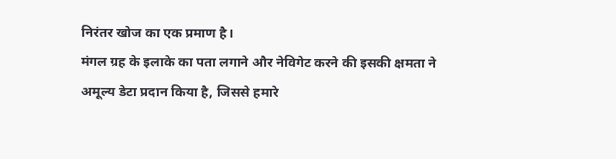निरंतर खोज का एक प्रमाण है।
मंगल ग्रह के इलाके का पता लगाने और नेविगेट करने की इसकी क्षमता ने अमूल्य डेटा प्रदान किया है, जिससे हमारे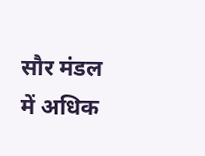सौर मंडल में अधिक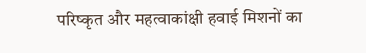परिष्कृत और महत्वाकांक्षी हवाई मिशनों का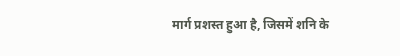मार्ग प्रशस्त हुआ है, जिसमें शनि के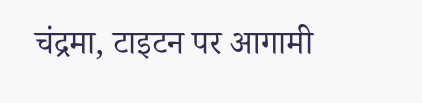चंद्रमा, टाइटन पर आगामी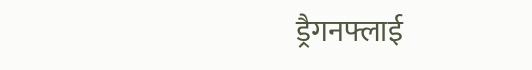ड्रैगनफ्लाई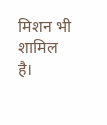मिशन भी शामिल है।